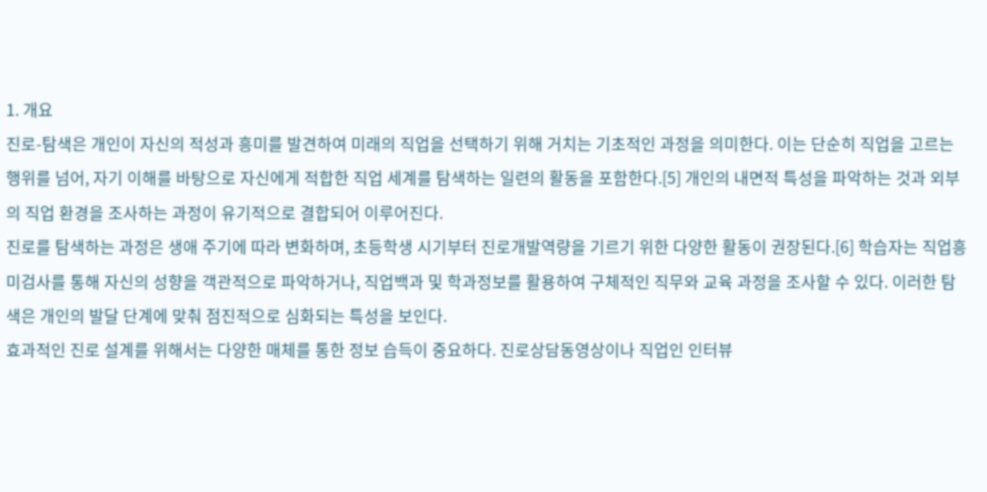1. 개요
진로-탐색은 개인이 자신의 적성과 흥미를 발견하여 미래의 직업을 선택하기 위해 거치는 기초적인 과정을 의미한다. 이는 단순히 직업을 고르는 행위를 넘어, 자기 이해를 바탕으로 자신에게 적합한 직업 세계를 탐색하는 일련의 활동을 포함한다.[5] 개인의 내면적 특성을 파악하는 것과 외부의 직업 환경을 조사하는 과정이 유기적으로 결합되어 이루어진다.
진로를 탐색하는 과정은 생애 주기에 따라 변화하며, 초등학생 시기부터 진로개발역량을 기르기 위한 다양한 활동이 권장된다.[6] 학습자는 직업흥미검사를 통해 자신의 성향을 객관적으로 파악하거나, 직업백과 및 학과정보를 활용하여 구체적인 직무와 교육 과정을 조사할 수 있다. 이러한 탐색은 개인의 발달 단계에 맞춰 점진적으로 심화되는 특성을 보인다.
효과적인 진로 설계를 위해서는 다양한 매체를 통한 정보 습득이 중요하다. 진로상담동영상이나 직업인 인터뷰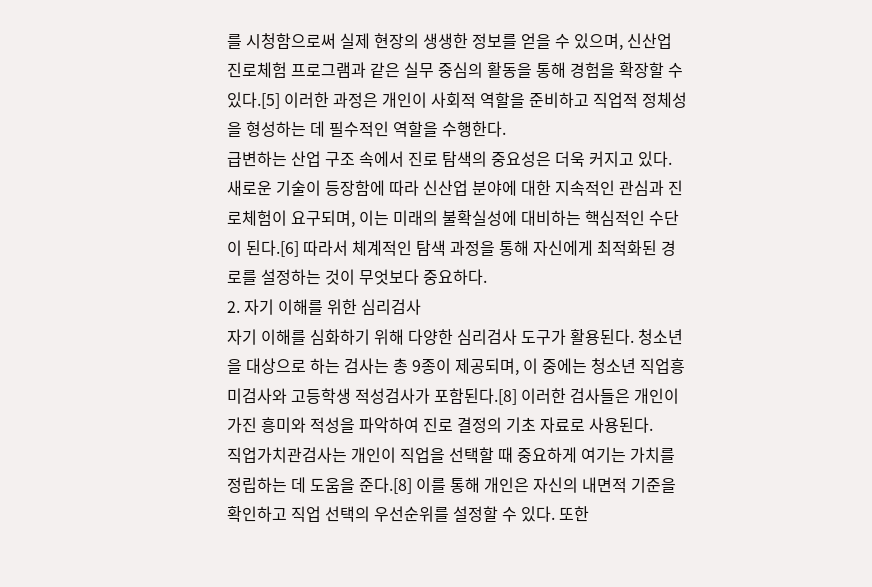를 시청함으로써 실제 현장의 생생한 정보를 얻을 수 있으며, 신산업 진로체험 프로그램과 같은 실무 중심의 활동을 통해 경험을 확장할 수 있다.[5] 이러한 과정은 개인이 사회적 역할을 준비하고 직업적 정체성을 형성하는 데 필수적인 역할을 수행한다.
급변하는 산업 구조 속에서 진로 탐색의 중요성은 더욱 커지고 있다. 새로운 기술이 등장함에 따라 신산업 분야에 대한 지속적인 관심과 진로체험이 요구되며, 이는 미래의 불확실성에 대비하는 핵심적인 수단이 된다.[6] 따라서 체계적인 탐색 과정을 통해 자신에게 최적화된 경로를 설정하는 것이 무엇보다 중요하다.
2. 자기 이해를 위한 심리검사
자기 이해를 심화하기 위해 다양한 심리검사 도구가 활용된다. 청소년을 대상으로 하는 검사는 총 9종이 제공되며, 이 중에는 청소년 직업흥미검사와 고등학생 적성검사가 포함된다.[8] 이러한 검사들은 개인이 가진 흥미와 적성을 파악하여 진로 결정의 기초 자료로 사용된다.
직업가치관검사는 개인이 직업을 선택할 때 중요하게 여기는 가치를 정립하는 데 도움을 준다.[8] 이를 통해 개인은 자신의 내면적 기준을 확인하고 직업 선택의 우선순위를 설정할 수 있다. 또한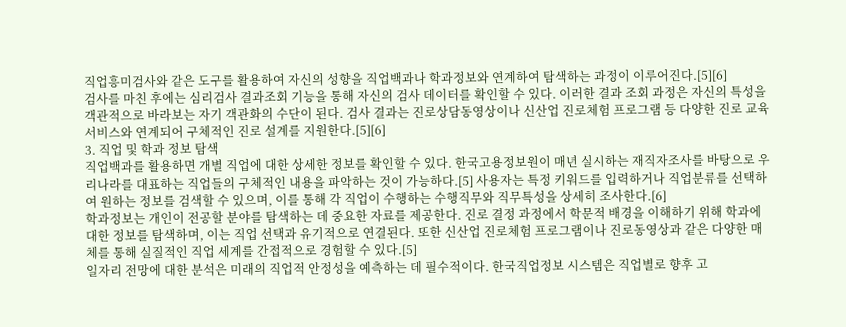직업흥미검사와 같은 도구를 활용하여 자신의 성향을 직업백과나 학과정보와 연계하여 탐색하는 과정이 이루어진다.[5][6]
검사를 마친 후에는 심리검사 결과조회 기능을 통해 자신의 검사 데이터를 확인할 수 있다. 이러한 결과 조회 과정은 자신의 특성을 객관적으로 바라보는 자기 객관화의 수단이 된다. 검사 결과는 진로상담동영상이나 신산업 진로체험 프로그램 등 다양한 진로 교육 서비스와 연계되어 구체적인 진로 설계를 지원한다.[5][6]
3. 직업 및 학과 정보 탐색
직업백과를 활용하면 개별 직업에 대한 상세한 정보를 확인할 수 있다. 한국고용정보원이 매년 실시하는 재직자조사를 바탕으로 우리나라를 대표하는 직업들의 구체적인 내용을 파악하는 것이 가능하다.[5] 사용자는 특정 키워드를 입력하거나 직업분류를 선택하여 원하는 정보를 검색할 수 있으며, 이를 통해 각 직업이 수행하는 수행직무와 직무특성을 상세히 조사한다.[6]
학과정보는 개인이 전공할 분야를 탐색하는 데 중요한 자료를 제공한다. 진로 결정 과정에서 학문적 배경을 이해하기 위해 학과에 대한 정보를 탐색하며, 이는 직업 선택과 유기적으로 연결된다. 또한 신산업 진로체험 프로그램이나 진로동영상과 같은 다양한 매체를 통해 실질적인 직업 세계를 간접적으로 경험할 수 있다.[5]
일자리 전망에 대한 분석은 미래의 직업적 안정성을 예측하는 데 필수적이다. 한국직업정보 시스템은 직업별로 향후 고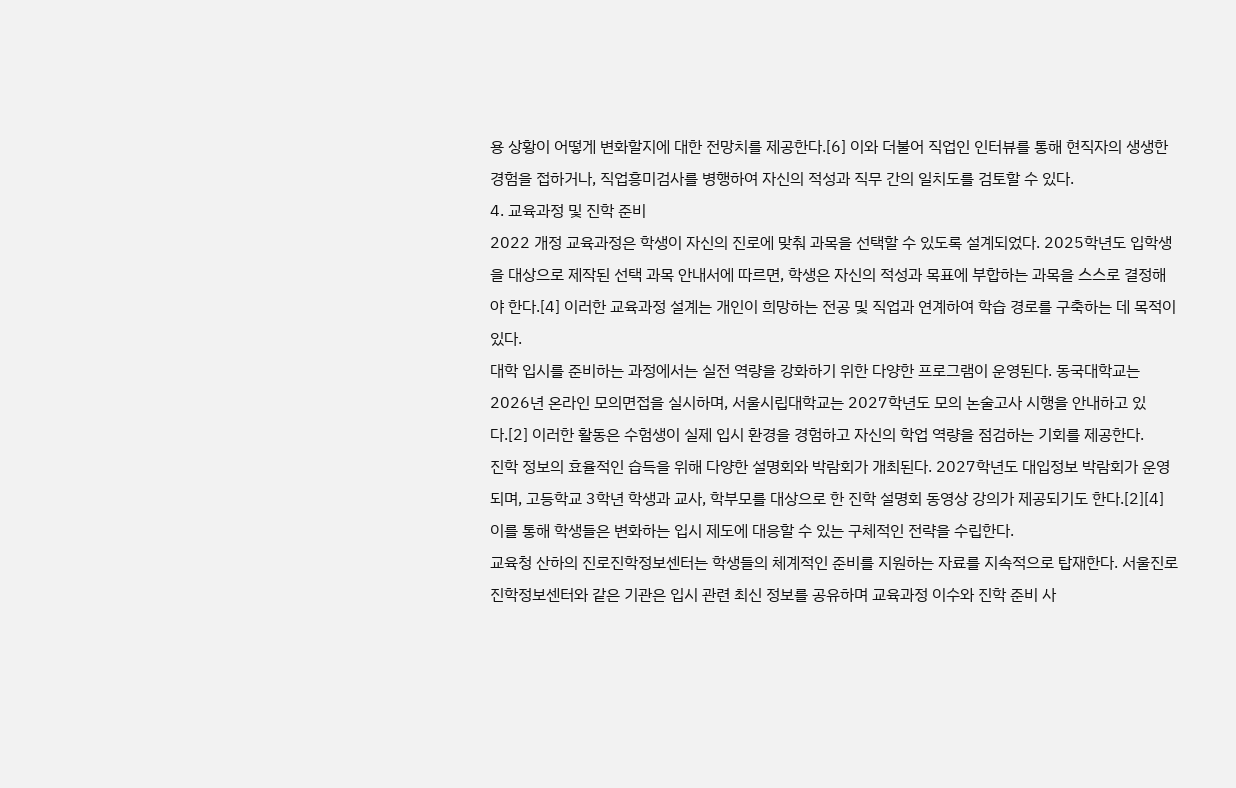용 상황이 어떻게 변화할지에 대한 전망치를 제공한다.[6] 이와 더불어 직업인 인터뷰를 통해 현직자의 생생한 경험을 접하거나, 직업흥미검사를 병행하여 자신의 적성과 직무 간의 일치도를 검토할 수 있다.
4. 교육과정 및 진학 준비
2022 개정 교육과정은 학생이 자신의 진로에 맞춰 과목을 선택할 수 있도록 설계되었다. 2025학년도 입학생을 대상으로 제작된 선택 과목 안내서에 따르면, 학생은 자신의 적성과 목표에 부합하는 과목을 스스로 결정해야 한다.[4] 이러한 교육과정 설계는 개인이 희망하는 전공 및 직업과 연계하여 학습 경로를 구축하는 데 목적이 있다.
대학 입시를 준비하는 과정에서는 실전 역량을 강화하기 위한 다양한 프로그램이 운영된다. 동국대학교는 2026년 온라인 모의면접을 실시하며, 서울시립대학교는 2027학년도 모의 논술고사 시행을 안내하고 있다.[2] 이러한 활동은 수험생이 실제 입시 환경을 경험하고 자신의 학업 역량을 점검하는 기회를 제공한다.
진학 정보의 효율적인 습득을 위해 다양한 설명회와 박람회가 개최된다. 2027학년도 대입정보 박람회가 운영되며, 고등학교 3학년 학생과 교사, 학부모를 대상으로 한 진학 설명회 동영상 강의가 제공되기도 한다.[2][4] 이를 통해 학생들은 변화하는 입시 제도에 대응할 수 있는 구체적인 전략을 수립한다.
교육청 산하의 진로진학정보센터는 학생들의 체계적인 준비를 지원하는 자료를 지속적으로 탑재한다. 서울진로진학정보센터와 같은 기관은 입시 관련 최신 정보를 공유하며 교육과정 이수와 진학 준비 사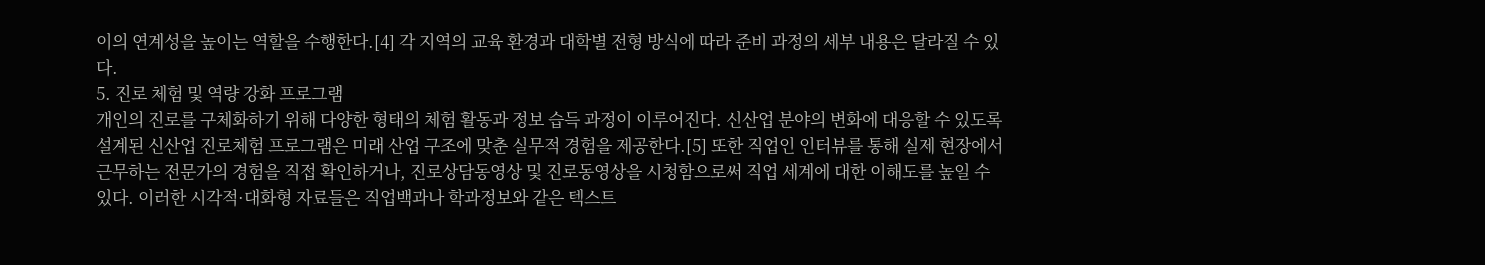이의 연계성을 높이는 역할을 수행한다.[4] 각 지역의 교육 환경과 대학별 전형 방식에 따라 준비 과정의 세부 내용은 달라질 수 있다.
5. 진로 체험 및 역량 강화 프로그램
개인의 진로를 구체화하기 위해 다양한 형태의 체험 활동과 정보 습득 과정이 이루어진다. 신산업 분야의 변화에 대응할 수 있도록 설계된 신산업 진로체험 프로그램은 미래 산업 구조에 맞춘 실무적 경험을 제공한다.[5] 또한 직업인 인터뷰를 통해 실제 현장에서 근무하는 전문가의 경험을 직접 확인하거나, 진로상담동영상 및 진로동영상을 시청함으로써 직업 세계에 대한 이해도를 높일 수 있다. 이러한 시각적·대화형 자료들은 직업백과나 학과정보와 같은 텍스트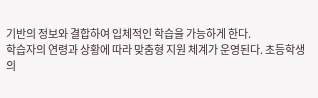기반의 정보와 결합하여 입체적인 학습을 가능하게 한다.
학습자의 연령과 상황에 따라 맞춤형 지원 체계가 운영된다. 초등학생의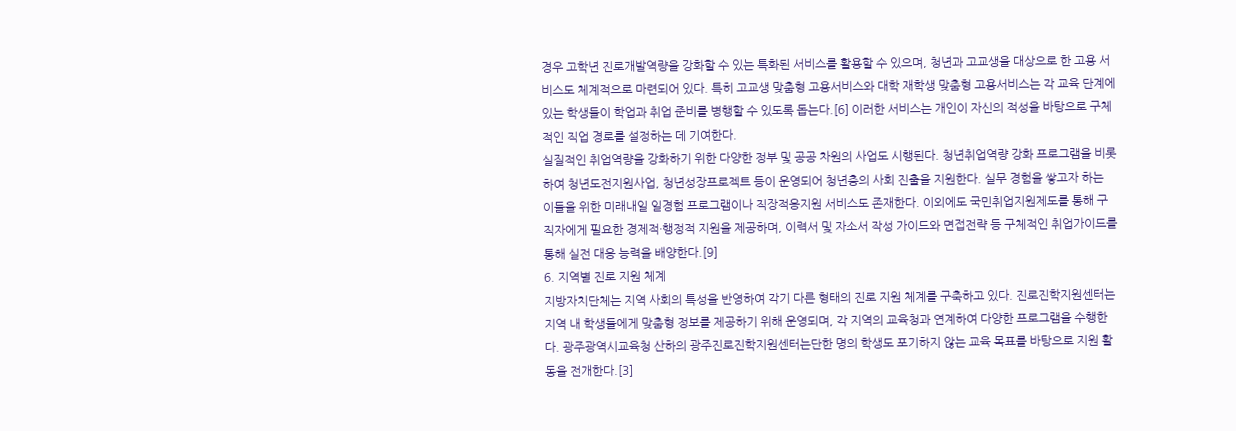경우 고학년 진로개발역량을 강화할 수 있는 특화된 서비스를 활용할 수 있으며, 청년과 고교생을 대상으로 한 고용 서비스도 체계적으로 마련되어 있다. 특히 고교생 맞춤형 고용서비스와 대학 재학생 맞춤형 고용서비스는 각 교육 단계에 있는 학생들이 학업과 취업 준비를 병행할 수 있도록 돕는다.[6] 이러한 서비스는 개인이 자신의 적성을 바탕으로 구체적인 직업 경로를 설정하는 데 기여한다.
실질적인 취업역량을 강화하기 위한 다양한 정부 및 공공 차원의 사업도 시행된다. 청년취업역량 강화 프로그램을 비롯하여 청년도전지원사업, 청년성장프로젝트 등이 운영되어 청년층의 사회 진출을 지원한다. 실무 경험을 쌓고자 하는 이들을 위한 미래내일 일경험 프로그램이나 직장적응지원 서비스도 존재한다. 이외에도 국민취업지원제도를 통해 구직자에게 필요한 경제적·행정적 지원을 제공하며, 이력서 및 자소서 작성 가이드와 면접전략 등 구체적인 취업가이드를 통해 실전 대응 능력을 배양한다.[9]
6. 지역별 진로 지원 체계
지방자치단체는 지역 사회의 특성을 반영하여 각기 다른 형태의 진로 지원 체계를 구축하고 있다. 진로진학지원센터는 지역 내 학생들에게 맞춤형 정보를 제공하기 위해 운영되며, 각 지역의 교육청과 연계하여 다양한 프로그램을 수행한다. 광주광역시교육청 산하의 광주진로진학지원센터는단한 명의 학생도 포기하지 않는 교육 목표를 바탕으로 지원 활동을 전개한다.[3]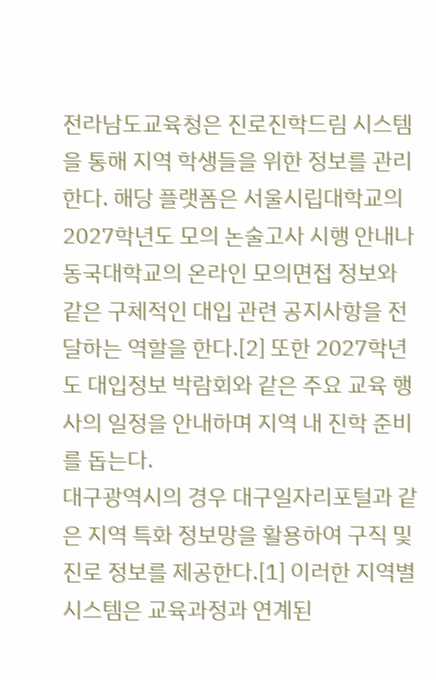전라남도교육청은 진로진학드림 시스템을 통해 지역 학생들을 위한 정보를 관리한다. 해당 플랫폼은 서울시립대학교의 2027학년도 모의 논술고사 시행 안내나 동국대학교의 온라인 모의면접 정보와 같은 구체적인 대입 관련 공지사항을 전달하는 역할을 한다.[2] 또한 2027학년도 대입정보 박람회와 같은 주요 교육 행사의 일정을 안내하며 지역 내 진학 준비를 돕는다.
대구광역시의 경우 대구일자리포털과 같은 지역 특화 정보망을 활용하여 구직 및 진로 정보를 제공한다.[1] 이러한 지역별 시스템은 교육과정과 연계된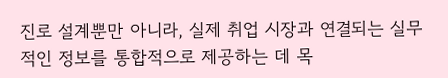진로 설계뿐만 아니라, 실제 취업 시장과 연결되는 실무적인 정보를 통합적으로 제공하는 데 목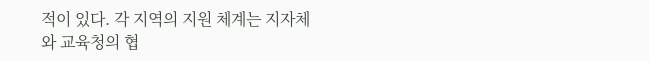적이 있다. 각 지역의 지원 체계는 지자체와 교육청의 협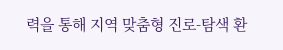력을 통해 지역 맞춤형 진로-탐색 환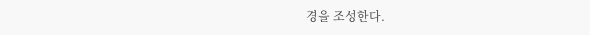경을 조성한다.